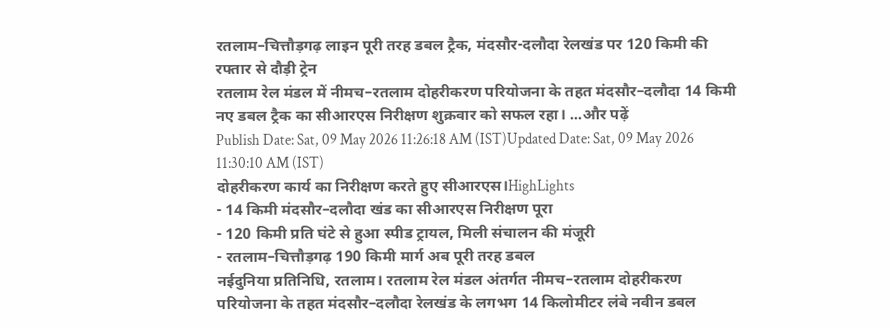रतलाम–चित्तौड़गढ़ लाइन पूरी तरह डबल ट्रैक, मंदसौर-दलौदा रेलखंड पर 120 किमी की रफ्तार से दौड़ी ट्रेन
रतलाम रेल मंडल में नीमच–रतलाम दोहरीकरण परियोजना के तहत मंदसौर–दलौदा 14 किमी नए डबल ट्रैक का सीआरएस निरीक्षण शुक्रवार को सफल रहा। ...और पढ़ें
Publish Date: Sat, 09 May 2026 11:26:18 AM (IST)Updated Date: Sat, 09 May 2026 11:30:10 AM (IST)
दोहरीकरण कार्य का निरीक्षण करते हुए सीआरएस।HighLights
- 14 किमी मंदसौर–दलौदा खंड का सीआरएस निरीक्षण पूरा
- 120 किमी प्रति घंटे से हुआ स्पीड ट्रायल, मिली संचालन की मंजूरी
- रतलाम–चित्तौड़गढ़ 190 किमी मार्ग अब पूरी तरह डबल
नईदुनिया प्रतिनिधि, रतलाम। रतलाम रेल मंडल अंतर्गत नीमच–रतलाम दोहरीकरण परियोजना के तहत मंदसौर–दलौदा रेलखंड के लगभग 14 किलोमीटर लंबे नवीन डबल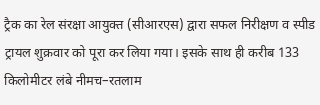ट्रैक का रेल संरक्षा आयुक्त (सीआरएस) द्वारा सफल निरीक्षण व स्पीड ट्रायल शुक्रवार को पूरा कर लिया गया। इसके साथ ही करीब 133 किलोमीटर लंबे नीमच–रतलाम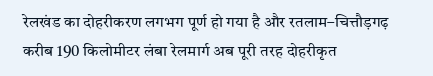रेलखंड का दोहरीकरण लगभग पूर्ण हो गया है और रतलाम–चित्तौड़गढ़ करीब 190 किलोमीटर लंबा रेलमार्ग अब पूरी तरह दोहरीकृत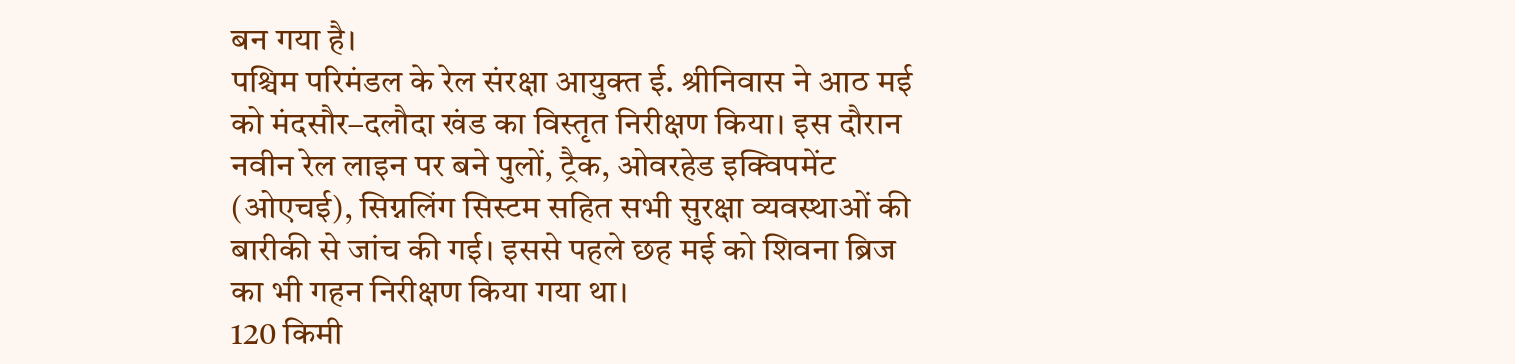बन गया है।
पश्चिम परिमंडल के रेल संरक्षा आयुक्त ई. श्रीनिवास ने आठ मई को मंदसौर–दलौदा खंड का विस्तृत निरीक्षण किया। इस दौरान नवीन रेल लाइन पर बने पुलों, ट्रैक, ओवरहेड इक्विपमेंट (ओएचई), सिग्नलिंग सिस्टम सहित सभी सुरक्षा व्यवस्थाओं की बारीकी से जांच की गई। इससे पहले छह मई को शिवना ब्रिज का भी गहन निरीक्षण किया गया था।
120 किमी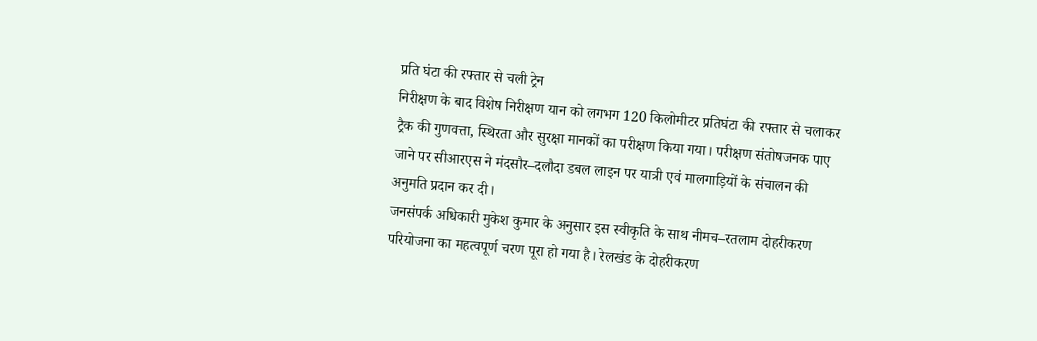प्रति घंटा की रफ्तार से चली ट्रेन
निरीक्षण के बाद विशेष निरीक्षण यान को लगभग 120 किलोमीटर प्रतिघंटा की रफ्तार से चलाकर ट्रैक की गुणवत्ता, स्थिरता और सुरक्षा मानकों का परीक्षण किया गया। परीक्षण संतोषजनक पाए जाने पर सीआरएस ने मंदसौर–दलौदा डबल लाइन पर यात्री एवं मालगाड़ियों के संचालन की अनुमति प्रदान कर दी।
जनसंपर्क अधिकारी मुकेश कुमार के अनुसार इस स्वीकृति के साथ नीमच–रतलाम दोहरीकरण परियोजना का महत्वपूर्ण चरण पूरा हो गया है। रेलखंड के दोहरीकरण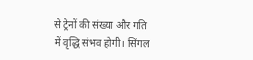से ट्रेनों की संख्या और गति में वृद्धि संभव होगी। सिंगल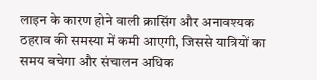लाइन के कारण होने वाली क्रासिंग और अनावश्यक ठहराव की समस्या में कमी आएगी, जिससे यात्रियों का समय बचेगा और संचालन अधिक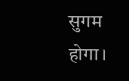सुगम होगा।